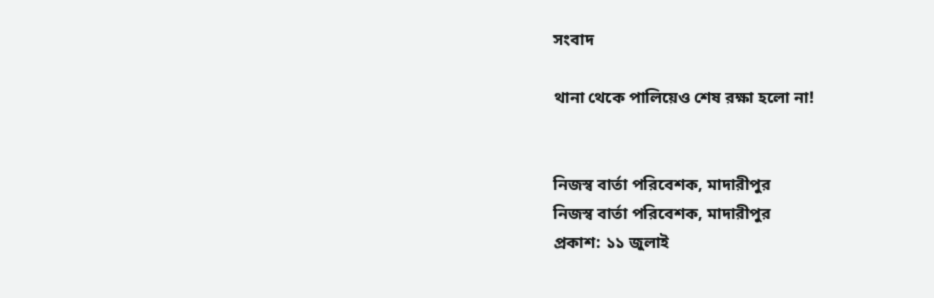সংবাদ

থানা থেকে পালিয়েও শেষ রক্ষা হলো না!


নিজস্ব বার্তা পরিবেশক, মাদারীপুর
নিজস্ব বার্তা পরিবেশক, মাদারীপুর
প্রকাশ: ১১ জুলাই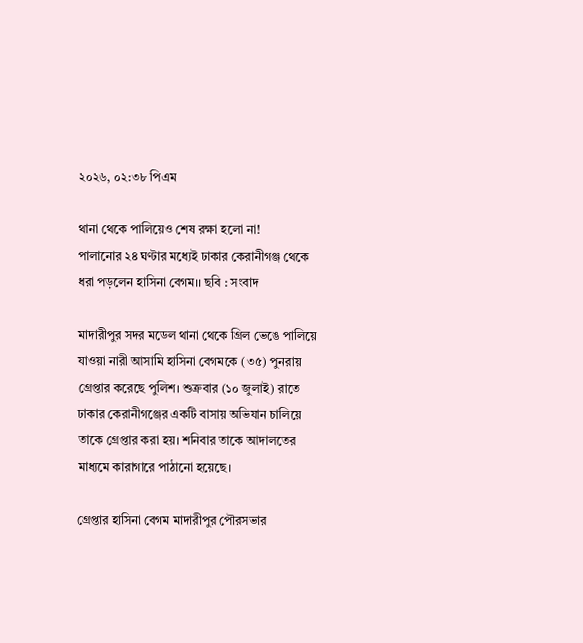২০২৬, ০২:৩৮ পিএম

থানা থেকে পালিয়েও শেষ রক্ষা হলো না!
পালানোর ২৪ ঘণ্টার মধ্যেই ঢাকার কেরানীগঞ্জ থেকে ধরা পড়লেন হাসিনা বেগম।। ছবি : সংবাদ

মাদারীপুর সদর মডেল থানা থেকে গ্রিল ভেঙে পালিয়ে যাওয়া নারী আসামি হাসিনা বেগমকে (৩৫) পুনরায় গ্রেপ্তার করেছে পুলিশ। শুক্রবার (১০ জুলাই) রাতে ঢাকার কেরানীগঞ্জের একটি বাসায় অভিযান চালিয়ে তাকে গ্রেপ্তার করা হয়। শনিবার তাকে আদালতের মাধ্যমে কারাগারে পাঠানো হয়েছে।

গ্রেপ্তার হাসিনা বেগম মাদারীপুর পৌরসভার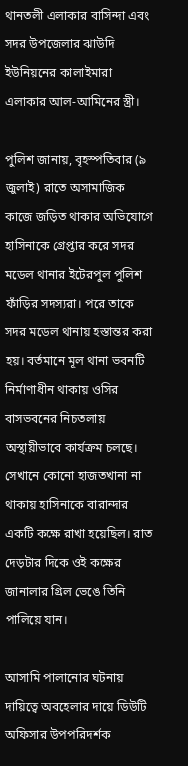থানতলী এলাকার বাসিন্দা এবং সদর উপজেলার ঝাউদি ইউনিয়নের কালাইমারা এলাকার আল-আমিনের স্ত্রী।

পুলিশ জানায়, বৃহস্পতিবার (৯ জুলাই) রাতে অসামাজিক কাজে জড়িত থাকার অভিযোগে হাসিনাকে গ্রেপ্তার করে সদর মডেল থানার ইটেরপুল পুলিশ ফাঁড়ির সদস্যরা। পরে তাকে সদর মডেল থানায় হস্তান্তর করা হয়। বর্তমানে মূল থানা ভবনটি নির্মাণাধীন থাকায় ওসির বাসভবনের নিচতলায় অস্থায়ীভাবে কার্যক্রম চলছে। সেখানে কোনো হাজতখানা না থাকায় হাসিনাকে বারান্দার একটি কক্ষে রাখা হয়েছিল। রাত দেড়টার দিকে ওই কক্ষের জানালার গ্রিল ভেঙে তিনি পালিয়ে যান।

আসামি পালানোর ঘটনায় দায়িত্বে অবহেলার দায়ে ডিউটি অফিসার উপপরিদর্শক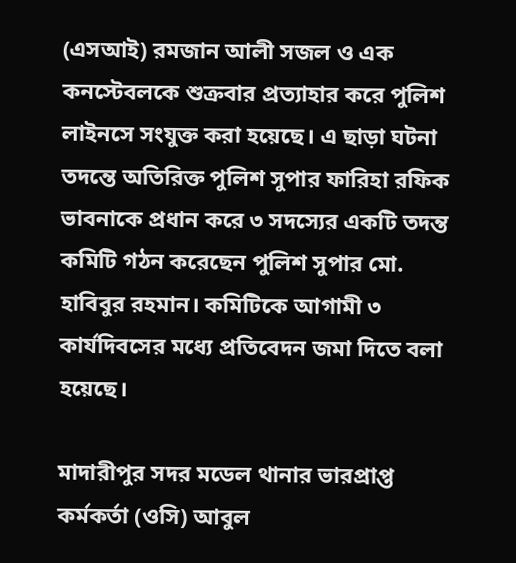(এসআই) রমজান আলী সজল ও এক কনস্টেবলকে শুক্রবার প্রত্যাহার করে পুলিশ লাইনসে সংযুক্ত করা হয়েছে। এ ছাড়া ঘটনা তদন্তে অতিরিক্ত পুলিশ সুপার ফারিহা রফিক ভাবনাকে প্রধান করে ৩ সদস্যের একটি তদন্ত কমিটি গঠন করেছেন পুলিশ সুপার মো. হাবিবুর রহমান। কমিটিকে আগামী ৩ কার্যদিবসের মধ্যে প্রতিবেদন জমা দিতে বলা হয়েছে।

মাদারীপুর সদর মডেল থানার ভারপ্রাপ্ত কর্মকর্তা (ওসি) আবুল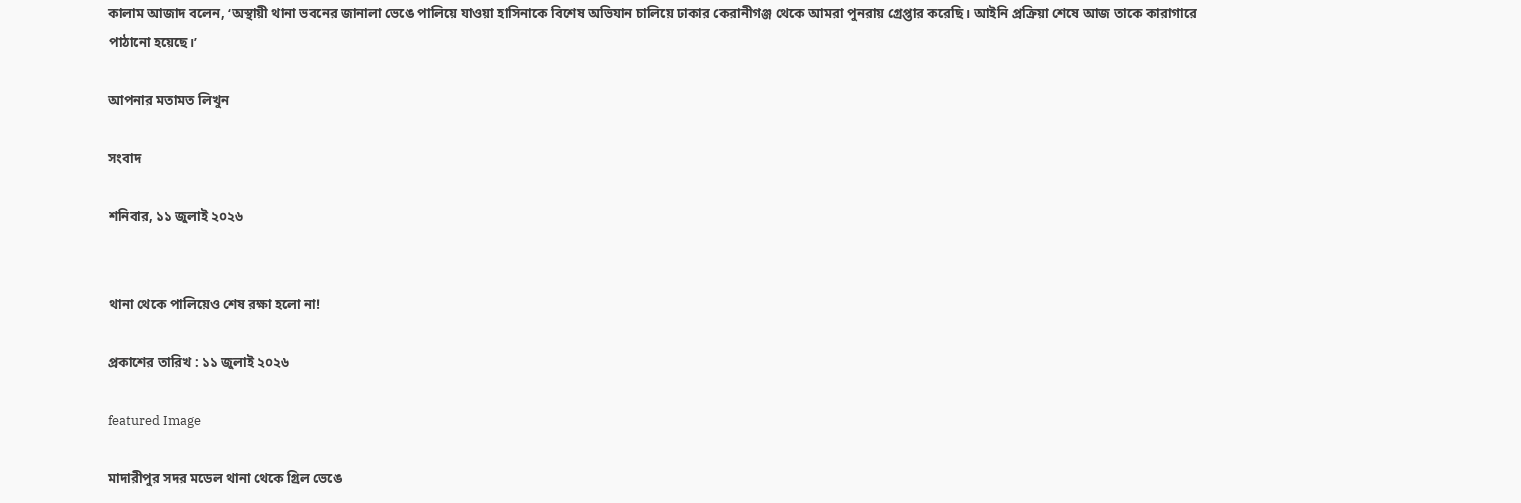কালাম আজাদ বলেন, ‘অস্থায়ী থানা ভবনের জানালা ভেঙে পালিয়ে যাওয়া হাসিনাকে বিশেষ অভিযান চালিয়ে ঢাকার কেরানীগঞ্জ থেকে আমরা পুনরায় গ্রেপ্তার করেছি। আইনি প্রক্রিয়া শেষে আজ তাকে কারাগারে পাঠানো হয়েছে।’

আপনার মতামত লিখুন

সংবাদ

শনিবার, ১১ জুলাই ২০২৬


থানা থেকে পালিয়েও শেষ রক্ষা হলো না!

প্রকাশের তারিখ : ১১ জুলাই ২০২৬

featured Image

মাদারীপুর সদর মডেল থানা থেকে গ্রিল ভেঙে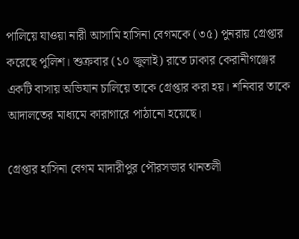পালিয়ে যাওয়া নারী আসামি হাসিনা বেগমকে (৩৫) পুনরায় গ্রেপ্তার করেছে পুলিশ। শুক্রবার (১০ জুলাই) রাতে ঢাকার কেরানীগঞ্জের একটি বাসায় অভিযান চালিয়ে তাকে গ্রেপ্তার করা হয়। শনিবার তাকে আদালতের মাধ্যমে কারাগারে পাঠানো হয়েছে।

গ্রেপ্তার হাসিনা বেগম মাদারীপুর পৌরসভার থানতলী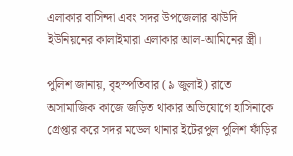এলাকার বাসিন্দা এবং সদর উপজেলার ঝাউদি ইউনিয়নের কালাইমারা এলাকার আল-আমিনের স্ত্রী।

পুলিশ জানায়, বৃহস্পতিবার (৯ জুলাই) রাতে অসামাজিক কাজে জড়িত থাকার অভিযোগে হাসিনাকে গ্রেপ্তার করে সদর মডেল থানার ইটেরপুল পুলিশ ফাঁড়ির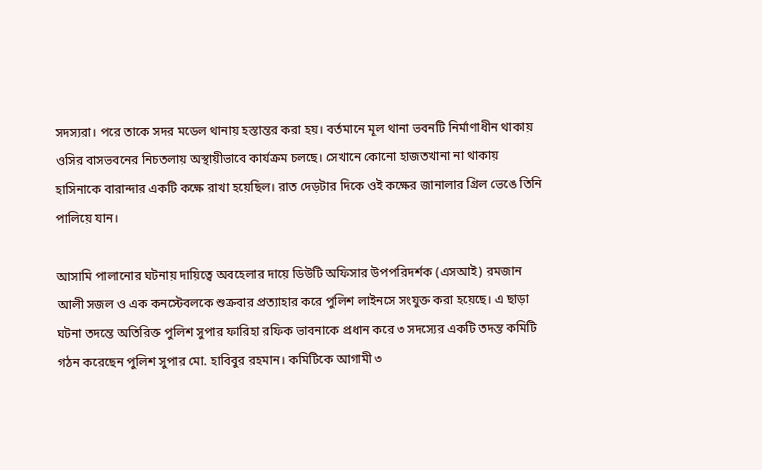সদস্যরা। পরে তাকে সদর মডেল থানায় হস্তান্তর করা হয়। বর্তমানে মূল থানা ভবনটি নির্মাণাধীন থাকায় ওসির বাসভবনের নিচতলায় অস্থায়ীভাবে কার্যক্রম চলছে। সেখানে কোনো হাজতখানা না থাকায় হাসিনাকে বারান্দার একটি কক্ষে রাখা হয়েছিল। রাত দেড়টার দিকে ওই কক্ষের জানালার গ্রিল ভেঙে তিনি পালিয়ে যান।

আসামি পালানোর ঘটনায় দায়িত্বে অবহেলার দায়ে ডিউটি অফিসার উপপরিদর্শক (এসআই) রমজান আলী সজল ও এক কনস্টেবলকে শুক্রবার প্রত্যাহার করে পুলিশ লাইনসে সংযুক্ত করা হয়েছে। এ ছাড়া ঘটনা তদন্তে অতিরিক্ত পুলিশ সুপার ফারিহা রফিক ভাবনাকে প্রধান করে ৩ সদস্যের একটি তদন্ত কমিটি গঠন করেছেন পুলিশ সুপার মো. হাবিবুর রহমান। কমিটিকে আগামী ৩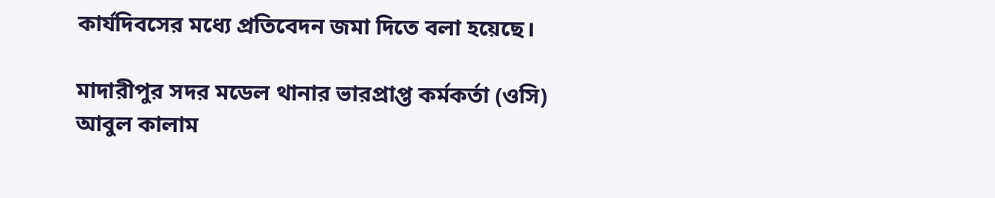কার্যদিবসের মধ্যে প্রতিবেদন জমা দিতে বলা হয়েছে।

মাদারীপুর সদর মডেল থানার ভারপ্রাপ্ত কর্মকর্তা (ওসি) আবুল কালাম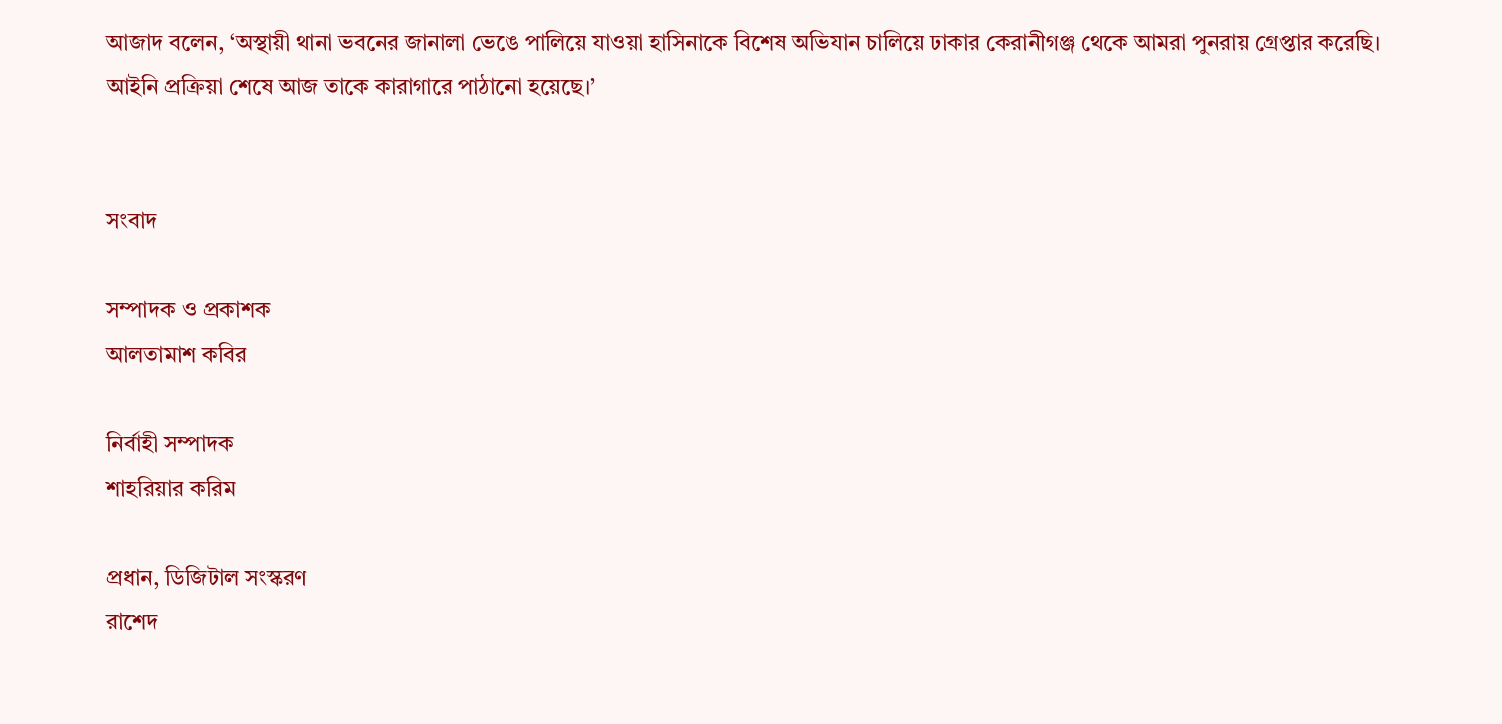আজাদ বলেন, ‘অস্থায়ী থানা ভবনের জানালা ভেঙে পালিয়ে যাওয়া হাসিনাকে বিশেষ অভিযান চালিয়ে ঢাকার কেরানীগঞ্জ থেকে আমরা পুনরায় গ্রেপ্তার করেছি। আইনি প্রক্রিয়া শেষে আজ তাকে কারাগারে পাঠানো হয়েছে।’


সংবাদ

সম্পাদক ও প্রকাশক
আলতামাশ কবির

নির্বাহী সম্পাদক
শাহরিয়ার করিম

প্রধান, ডিজিটাল সংস্করণ
রাশেদ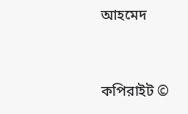আহমেদ


কপিরাইট ©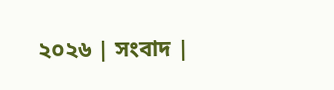২০২৬ | সংবাদ |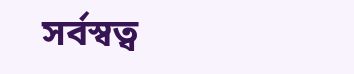সর্বস্বত্ব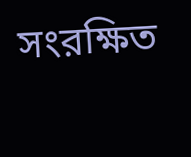সংরক্ষিত